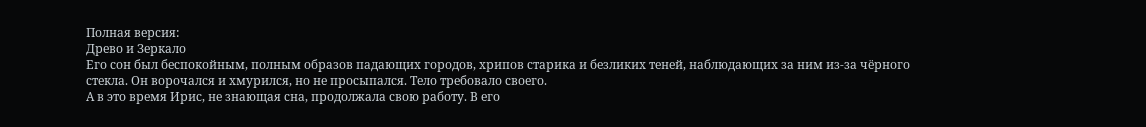Полная версия:
Древо и Зеркало
Его сон был беспокойным, полным образов падающих городов, хрипов старика и безликих теней, наблюдающих за ним из-за чёрного стекла. Он ворочался и хмурился, но не просыпался. Тело требовало своего.
А в это время Ирис, не знающая сна, продолжала свою работу. В его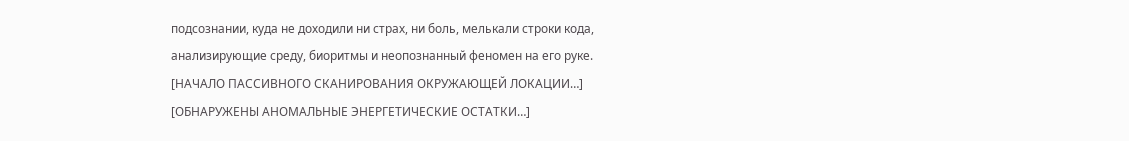подсознании, куда не доходили ни страх, ни боль, мелькали строки кода, анализирующие среду, биоритмы и неопознанный феномен на его руке.
[НАЧАЛО ПАССИВНОГО СКАНИРОВАНИЯ ОКРУЖАЮЩЕЙ ЛОКАЦИИ…]
[ОБНАРУЖЕНЫ АНОМАЛЬНЫЕ ЭНЕРГЕТИЧЕСКИЕ ОСТАТКИ…]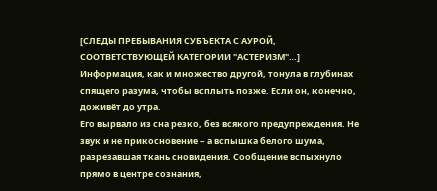[СЛЕДЫ ПРЕБЫВАНИЯ СУБЪЕКТА С АУРОЙ, СООТВЕТСТВУЮЩЕЙ КАТЕГОРИИ "АСТЕРИЗМ"…]
Информация, как и множество другой, тонула в глубинах спящего разума, чтобы всплыть позже. Если он, конечно, доживёт до утра.
Его вырвало из сна резко, без всякого предупреждения. Не звук и не прикосновение – а вспышка белого шума, разрезавшая ткань сновидения. Сообщение вспыхнуло прямо в центре сознания,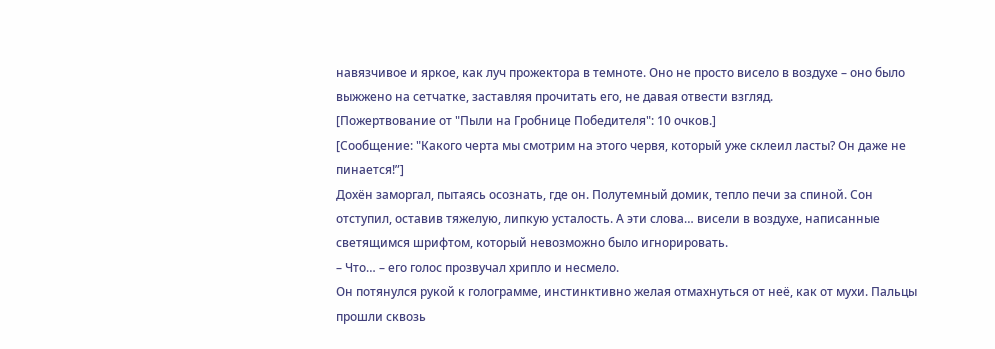навязчивое и яркое, как луч прожектора в темноте. Оно не просто висело в воздухе – оно было выжжено на сетчатке, заставляя прочитать его, не давая отвести взгляд.
[Пожертвование от "Пыли на Гробнице Победителя": 10 очков.]
[Сообщение: "Какого черта мы смотрим на этого червя, который уже склеил ласты? Он даже не пинается!”]
Дохён заморгал, пытаясь осознать, где он. Полутемный домик, тепло печи за спиной. Сон отступил, оставив тяжелую, липкую усталость. А эти слова… висели в воздухе, написанные светящимся шрифтом, который невозможно было игнорировать.
– Что… – его голос прозвучал хрипло и несмело.
Он потянулся рукой к голограмме, инстинктивно желая отмахнуться от неё, как от мухи. Пальцы прошли сквозь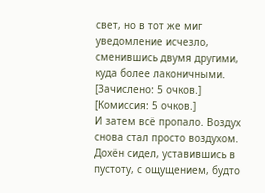свет, но в тот же миг уведомление исчезло, сменившись двумя другими, куда более лаконичными.
[Зачислено: 5 очков.]
[Комиссия: 5 очков.]
И затем всё пропало. Воздух снова стал просто воздухом. Дохён сидел, уставившись в пустоту, с ощущением, будто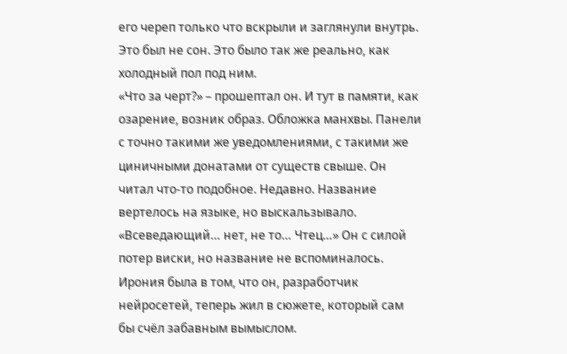его череп только что вскрыли и заглянули внутрь. Это был не сон. Это было так же реально, как холодный пол под ним.
«Что за черт?» – прошептал он. И тут в памяти, как озарение, возник образ. Обложка манхвы. Панели с точно такими же уведомлениями, с такими же циничными донатами от существ свыше. Он читал что-то подобное. Недавно. Название вертелось на языке, но выскальзывало. «Всеведающий… нет, не то… Чтец…» Он с силой потер виски, но название не вспоминалось. Ирония была в том, что он, разработчик нейросетей, теперь жил в сюжете, который сам бы счёл забавным вымыслом.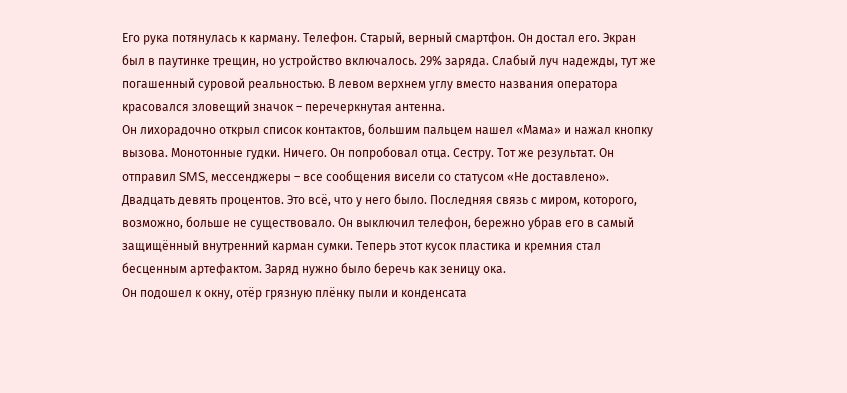Его рука потянулась к карману. Телефон. Старый, верный смартфон. Он достал его. Экран был в паутинке трещин, но устройство включалось. 29% заряда. Слабый луч надежды, тут же погашенный суровой реальностью. В левом верхнем углу вместо названия оператора красовался зловещий значок – перечеркнутая антенна.
Он лихорадочно открыл список контактов, большим пальцем нашел «Мама» и нажал кнопку вызова. Монотонные гудки. Ничего. Он попробовал отца. Сестру. Тот же результат. Он отправил SMS, мессенджеры – все сообщения висели со статусом «Не доставлено».
Двадцать девять процентов. Это всё, что у него было. Последняя связь с миром, которого, возможно, больше не существовало. Он выключил телефон, бережно убрав его в самый защищённый внутренний карман сумки. Теперь этот кусок пластика и кремния стал бесценным артефактом. Заряд нужно было беречь как зеницу ока.
Он подошел к окну, отёр грязную плёнку пыли и конденсата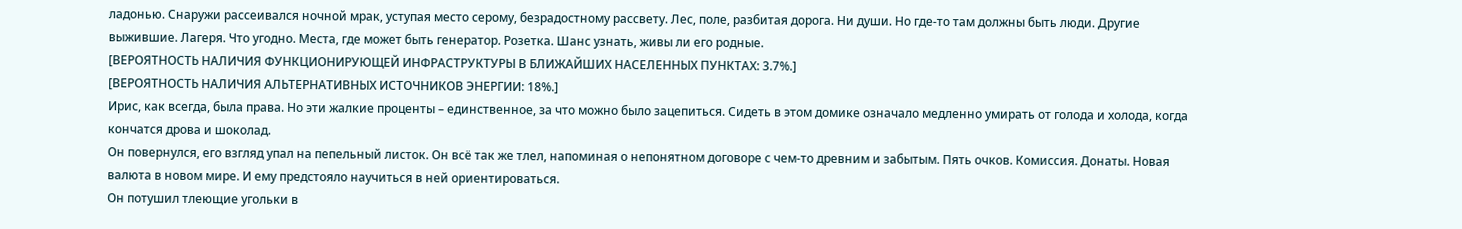ладонью. Снаружи рассеивался ночной мрак, уступая место серому, безрадостному рассвету. Лес, поле, разбитая дорога. Ни души. Но где-то там должны быть люди. Другие выжившие. Лагеря. Что угодно. Места, где может быть генератор. Розетка. Шанс узнать, живы ли его родные.
[ВЕРОЯТНОСТЬ НАЛИЧИЯ ФУНКЦИОНИРУЮЩЕЙ ИНФРАСТРУКТУРЫ В БЛИЖАЙШИХ НАСЕЛЕННЫХ ПУНКТАХ: 3.7%.]
[ВЕРОЯТНОСТЬ НАЛИЧИЯ АЛЬТЕРНАТИВНЫХ ИСТОЧНИКОВ ЭНЕРГИИ: 18%.]
Ирис, как всегда, была права. Но эти жалкие проценты – единственное, за что можно было зацепиться. Сидеть в этом домике означало медленно умирать от голода и холода, когда кончатся дрова и шоколад.
Он повернулся, его взгляд упал на пепельный листок. Он всё так же тлел, напоминая о непонятном договоре с чем-то древним и забытым. Пять очков. Комиссия. Донаты. Новая валюта в новом мире. И ему предстояло научиться в ней ориентироваться.
Он потушил тлеющие угольки в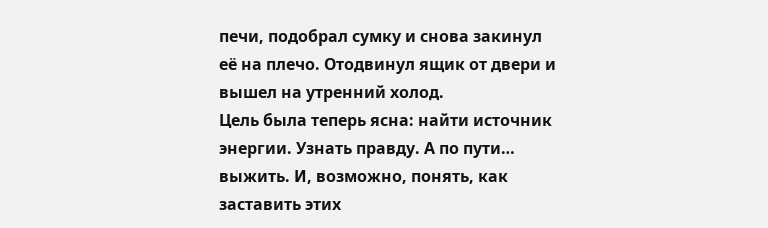печи, подобрал сумку и снова закинул её на плечо. Отодвинул ящик от двери и вышел на утренний холод.
Цель была теперь ясна: найти источник энергии. Узнать правду. А по пути… выжить. И, возможно, понять, как заставить этих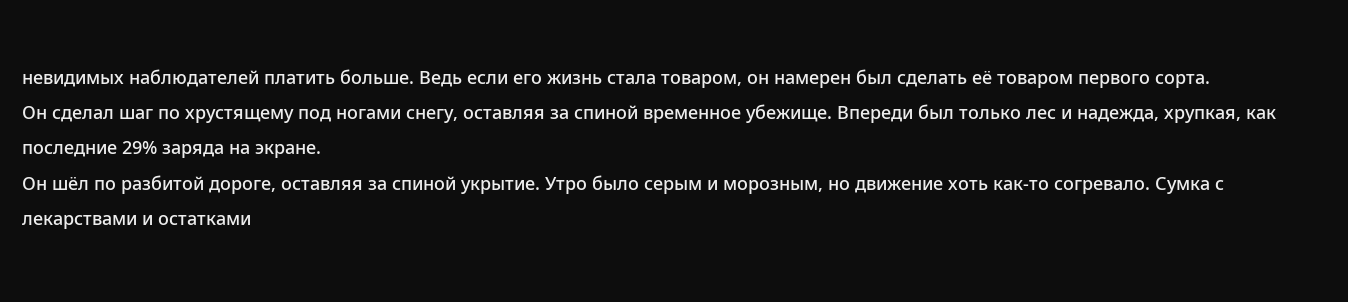невидимых наблюдателей платить больше. Ведь если его жизнь стала товаром, он намерен был сделать её товаром первого сорта.
Он сделал шаг по хрустящему под ногами снегу, оставляя за спиной временное убежище. Впереди был только лес и надежда, хрупкая, как последние 29% заряда на экране.
Он шёл по разбитой дороге, оставляя за спиной укрытие. Утро было серым и морозным, но движение хоть как-то согревало. Сумка с лекарствами и остатками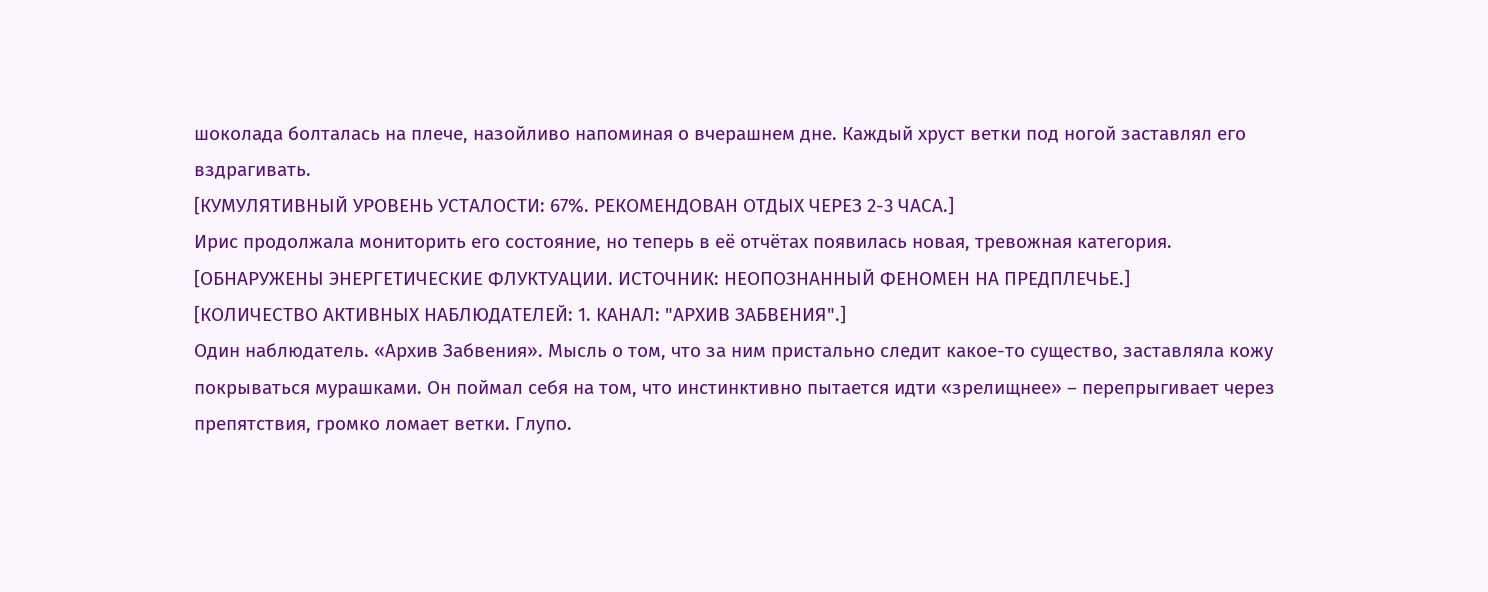шоколада болталась на плече, назойливо напоминая о вчерашнем дне. Каждый хруст ветки под ногой заставлял его вздрагивать.
[КУМУЛЯТИВНЫЙ УРОВЕНЬ УСТАЛОСТИ: 67%. РЕКОМЕНДОВАН ОТДЫХ ЧЕРЕЗ 2-3 ЧАСА.]
Ирис продолжала мониторить его состояние, но теперь в её отчётах появилась новая, тревожная категория.
[ОБНАРУЖЕНЫ ЭНЕРГЕТИЧЕСКИЕ ФЛУКТУАЦИИ. ИСТОЧНИК: НЕОПОЗНАННЫЙ ФЕНОМЕН НА ПРЕДПЛЕЧЬЕ.]
[КОЛИЧЕСТВО АКТИВНЫХ НАБЛЮДАТЕЛЕЙ: 1. КАНАЛ: "АРХИВ ЗАБВЕНИЯ".]
Один наблюдатель. «Архив Забвения». Мысль о том, что за ним пристально следит какое-то существо, заставляла кожу покрываться мурашками. Он поймал себя на том, что инстинктивно пытается идти «зрелищнее» – перепрыгивает через препятствия, громко ломает ветки. Глупо.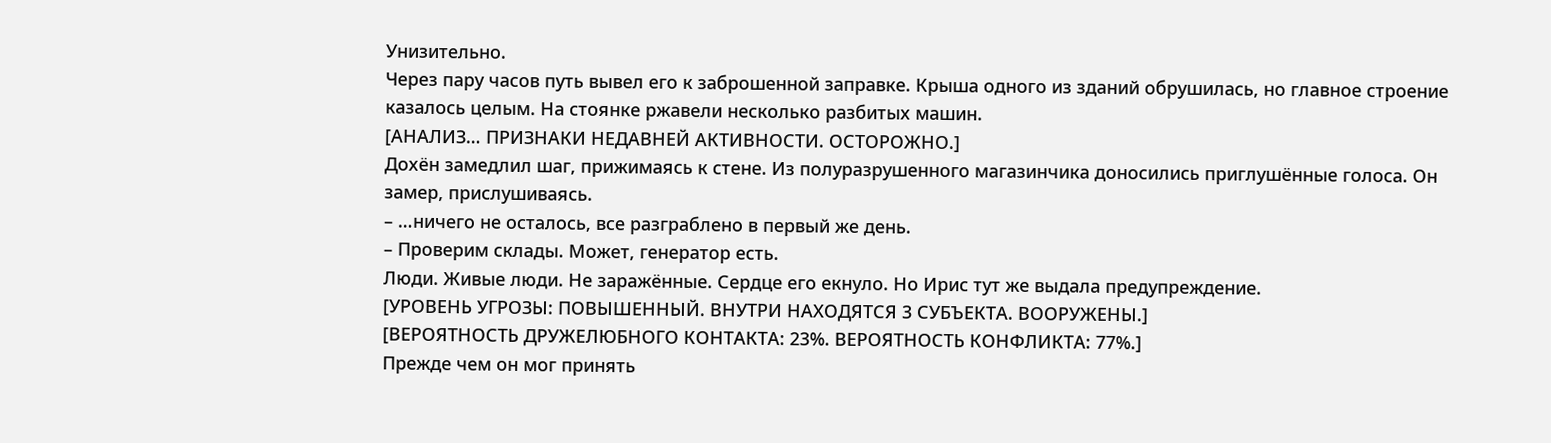Унизительно.
Через пару часов путь вывел его к заброшенной заправке. Крыша одного из зданий обрушилась, но главное строение казалось целым. На стоянке ржавели несколько разбитых машин.
[АНАЛИЗ… ПРИЗНАКИ НЕДАВНЕЙ АКТИВНОСТИ. ОСТОРОЖНО.]
Дохён замедлил шаг, прижимаясь к стене. Из полуразрушенного магазинчика доносились приглушённые голоса. Он замер, прислушиваясь.
– …ничего не осталось, все разграблено в первый же день.
– Проверим склады. Может, генератор есть.
Люди. Живые люди. Не заражённые. Сердце его екнуло. Но Ирис тут же выдала предупреждение.
[УРОВЕНЬ УГРОЗЫ: ПОВЫШЕННЫЙ. ВНУТРИ НАХОДЯТСЯ 3 СУБЪЕКТА. ВООРУЖЕНЫ.]
[ВЕРОЯТНОСТЬ ДРУЖЕЛЮБНОГО КОНТАКТА: 23%. ВЕРОЯТНОСТЬ КОНФЛИКТА: 77%.]
Прежде чем он мог принять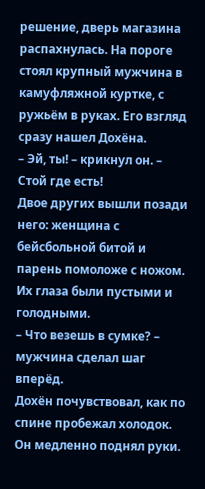решение, дверь магазина распахнулась. На пороге стоял крупный мужчина в камуфляжной куртке, с ружьём в руках. Его взгляд сразу нашел Дохёна.
– Эй, ты! – крикнул он. – Стой где есть!
Двое других вышли позади него: женщина с бейсбольной битой и парень помоложе с ножом. Их глаза были пустыми и голодными.
– Что везешь в сумке? – мужчина сделал шаг вперёд.
Дохён почувствовал, как по спине пробежал холодок. Он медленно поднял руки.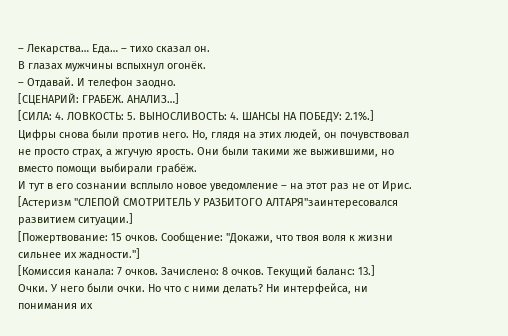– Лекарства… Еда… – тихо сказал он.
В глазах мужчины вспыхнул огонёк.
– Отдавай. И телефон заодно.
[СЦЕНАРИЙ: ГРАБЕЖ. АНАЛИЗ…]
[СИЛА: 4. ЛОВКОСТЬ: 5. ВЫНОСЛИВОСТЬ: 4. ШАНСЫ НА ПОБЕДУ: 2.1%.]
Цифры снова были против него. Но, глядя на этих людей, он почувствовал не просто страх, а жгучую ярость. Они были такими же выжившими, но вместо помощи выбирали грабёж.
И тут в его сознании всплыло новое уведомление – на этот раз не от Ирис.
[Астеризм "СЛЕПОЙ СМОТРИТЕЛЬ У РАЗБИТОГО АЛТАРЯ"заинтересовался развитием ситуации.]
[Пожертвование: 15 очков. Сообщение: "Докажи, что твоя воля к жизни сильнее их жадности."]
[Комиссия канала: 7 очков. Зачислено: 8 очков. Текущий баланс: 13.]
Очки. У него были очки. Но что с ними делать? Ни интерфейса, ни понимания их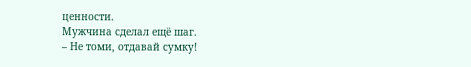ценности.
Мужчина сделал ещё шаг.
– Не томи, отдавай сумку!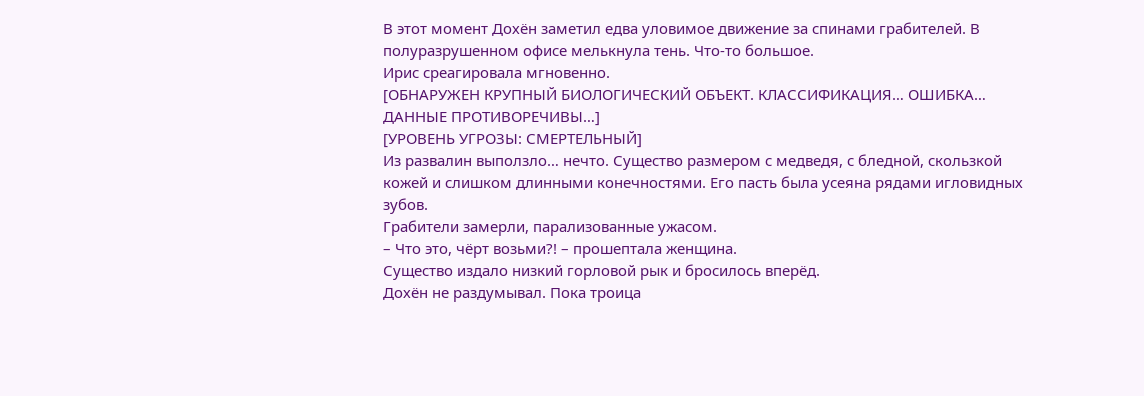В этот момент Дохён заметил едва уловимое движение за спинами грабителей. В полуразрушенном офисе мелькнула тень. Что-то большое.
Ирис среагировала мгновенно.
[ОБНАРУЖЕН КРУПНЫЙ БИОЛОГИЧЕСКИЙ ОБЪЕКТ. КЛАССИФИКАЦИЯ… ОШИБКА… ДАННЫЕ ПРОТИВОРЕЧИВЫ…]
[УРОВЕНЬ УГРОЗЫ: СМЕРТЕЛЬНЫЙ]
Из развалин выползло… нечто. Существо размером с медведя, с бледной, скользкой кожей и слишком длинными конечностями. Его пасть была усеяна рядами игловидных зубов.
Грабители замерли, парализованные ужасом.
– Что это, чёрт возьми?! – прошептала женщина.
Существо издало низкий горловой рык и бросилось вперёд.
Дохён не раздумывал. Пока троица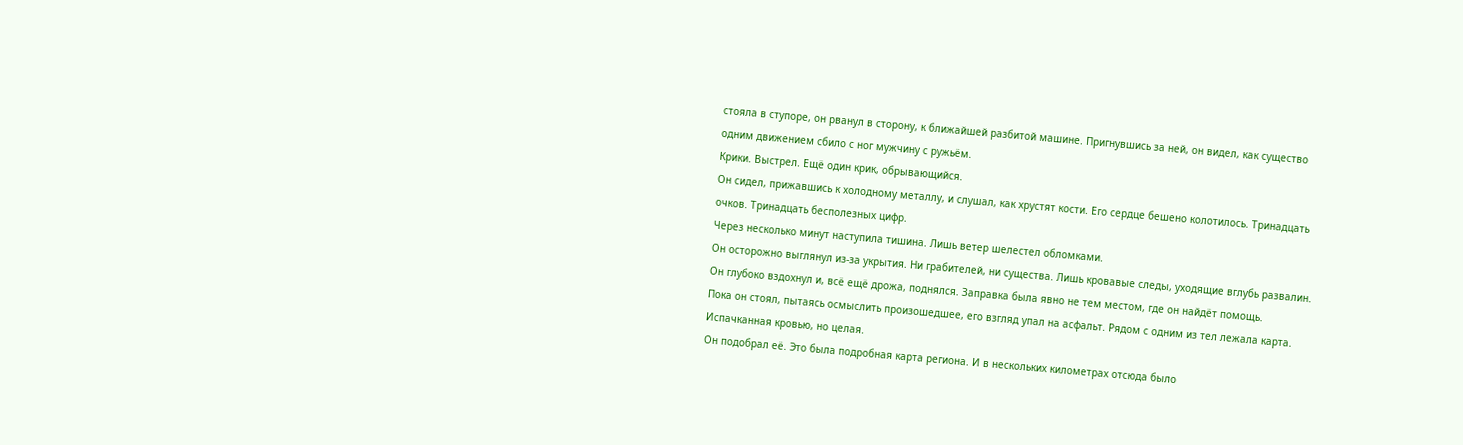стояла в ступоре, он рванул в сторону, к ближайшей разбитой машине. Пригнувшись за ней, он видел, как существо одним движением сбило с ног мужчину с ружьём.
Крики. Выстрел. Ещё один крик, обрывающийся.
Он сидел, прижавшись к холодному металлу, и слушал, как хрустят кости. Его сердце бешено колотилось. Тринадцать очков. Тринадцать бесполезных цифр.
Через несколько минут наступила тишина. Лишь ветер шелестел обломками.
Он осторожно выглянул из-за укрытия. Ни грабителей, ни существа. Лишь кровавые следы, уходящие вглубь развалин.
Он глубоко вздохнул и, всё ещё дрожа, поднялся. Заправка была явно не тем местом, где он найдёт помощь.
Пока он стоял, пытаясь осмыслить произошедшее, его взгляд упал на асфальт. Рядом с одним из тел лежала карта. Испачканная кровью, но целая.
Он подобрал её. Это была подробная карта региона. И в нескольких километрах отсюда было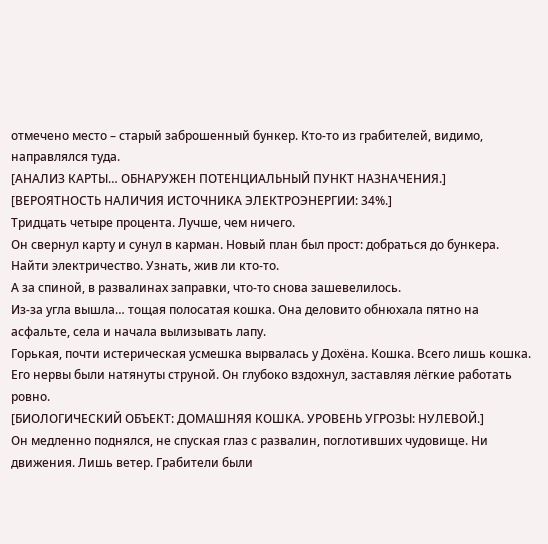отмечено место – старый заброшенный бункер. Кто-то из грабителей, видимо, направлялся туда.
[АНАЛИЗ КАРТЫ… ОБНАРУЖЕН ПОТЕНЦИАЛЬНЫЙ ПУНКТ НАЗНАЧЕНИЯ.]
[ВЕРОЯТНОСТЬ НАЛИЧИЯ ИСТОЧНИКА ЭЛЕКТРОЭНЕРГИИ: 34%.]
Тридцать четыре процента. Лучше, чем ничего.
Он свернул карту и сунул в карман. Новый план был прост: добраться до бункера. Найти электричество. Узнать, жив ли кто-то.
А за спиной, в развалинах заправки, что-то снова зашевелилось.
Из-за угла вышла… тощая полосатая кошка. Она деловито обнюхала пятно на асфальте, села и начала вылизывать лапу.
Горькая, почти истерическая усмешка вырвалась у Дохёна. Кошка. Всего лишь кошка. Его нервы были натянуты струной. Он глубоко вздохнул, заставляя лёгкие работать ровно.
[БИОЛОГИЧЕСКИЙ ОБЪЕКТ: ДОМАШНЯЯ КОШКА. УРОВЕНЬ УГРОЗЫ: НУЛЕВОЙ.]
Он медленно поднялся, не спуская глаз с развалин, поглотивших чудовище. Ни движения. Лишь ветер. Грабители были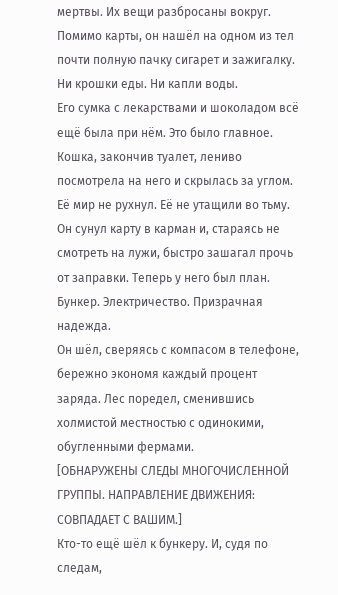мертвы. Их вещи разбросаны вокруг. Помимо карты, он нашёл на одном из тел почти полную пачку сигарет и зажигалку. Ни крошки еды. Ни капли воды.
Его сумка с лекарствами и шоколадом всё ещё была при нём. Это было главное.
Кошка, закончив туалет, лениво посмотрела на него и скрылась за углом. Её мир не рухнул. Её не утащили во тьму.
Он сунул карту в карман и, стараясь не смотреть на лужи, быстро зашагал прочь от заправки. Теперь у него был план. Бункер. Электричество. Призрачная надежда.
Он шёл, сверяясь с компасом в телефоне, бережно экономя каждый процент заряда. Лес поредел, сменившись холмистой местностью с одинокими, обугленными фермами.
[ОБНАРУЖЕНЫ СЛЕДЫ МНОГОЧИСЛЕННОЙ ГРУППЫ. НАПРАВЛЕНИЕ ДВИЖЕНИЯ: СОВПАДАЕТ С ВАШИМ.]
Кто-то ещё шёл к бункеру. И, судя по следам,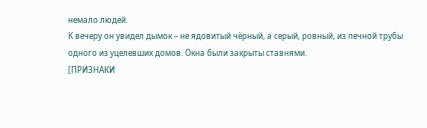немало людей.
К вечеру он увидел дымок – не ядовитый чёрный, а серый, ровный, из печной трубы одного из уцелевших домов. Окна были закрыты ставнями.
[ПРИЗНАКИ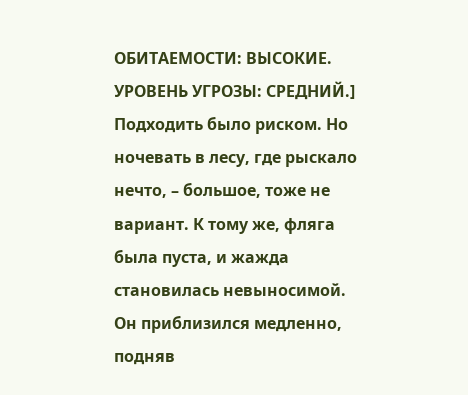ОБИТАЕМОСТИ: ВЫСОКИЕ. УРОВЕНЬ УГРОЗЫ: СРЕДНИЙ.]
Подходить было риском. Но ночевать в лесу, где рыскало нечто, – большое, тоже не вариант. К тому же, фляга была пуста, и жажда становилась невыносимой.
Он приблизился медленно, подняв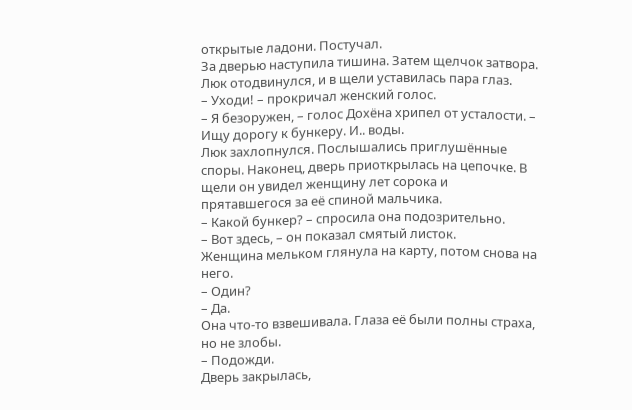открытые ладони. Постучал.
За дверью наступила тишина. Затем щелчок затвора. Люк отодвинулся, и в щели уставилась пара глаз.
– Уходи! – прокричал женский голос.
– Я безоружен, – голос Дохёна хрипел от усталости. – Ищу дорогу к бункеру. И.. воды.
Люк захлопнулся. Послышались приглушённые споры. Наконец, дверь приоткрылась на цепочке. В щели он увидел женщину лет сорока и прятавшегося за её спиной мальчика.
– Какой бункер? – спросила она подозрительно.
– Вот здесь, – он показал смятый листок.
Женщина мельком глянула на карту, потом снова на него.
– Один?
– Да.
Она что-то взвешивала. Глаза её были полны страха, но не злобы.
– Подожди.
Дверь закрылась,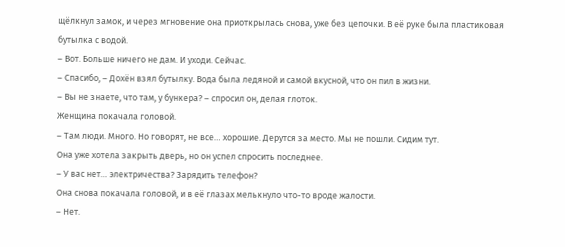щёлкнул замок, и через мгновение она приоткрылась снова, уже без цепочки. В её руке была пластиковая бутылка с водой.
– Вот. Больше ничего не дам. И уходи. Сейчас.
– Спасибо, – Дохён взял бутылку. Вода была ледяной и самой вкусной, что он пил в жизни.
– Вы не знаете, что там, у бункера? – спросил он, делая глоток.
Женщина покачала головой.
– Там люди. Много. Но говорят, не все… хорошие. Дерутся за место. Мы не пошли. Сидим тут.
Она уже хотела закрыть дверь, но он успел спросить последнее.
– У вас нет… электричества? Зарядить телефон?
Она снова покачала головой, и в её глазах мелькнуло что-то вроде жалости.
– Нет.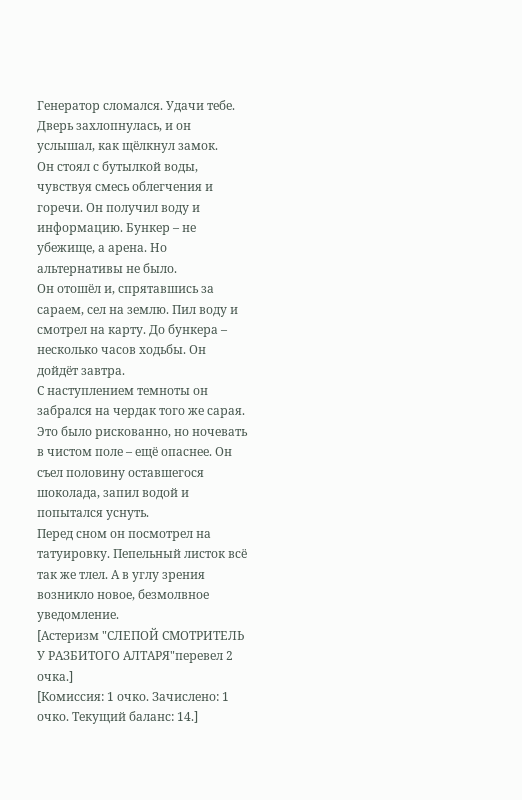Генератор сломался. Удачи тебе.
Дверь захлопнулась, и он услышал, как щёлкнул замок.
Он стоял с бутылкой воды, чувствуя смесь облегчения и горечи. Он получил воду и информацию. Бункер – не убежище, а арена. Но альтернативы не было.
Он отошёл и, спрятавшись за сараем, сел на землю. Пил воду и смотрел на карту. До бункера – несколько часов ходьбы. Он дойдёт завтра.
С наступлением темноты он забрался на чердак того же сарая. Это было рискованно, но ночевать в чистом поле – ещё опаснее. Он съел половину оставшегося шоколада, запил водой и попытался уснуть.
Перед сном он посмотрел на татуировку. Пепельный листок всё так же тлел. А в углу зрения возникло новое, безмолвное уведомление.
[Астеризм "СЛЕПОЙ СМОТРИТЕЛЬ У РАЗБИТОГО АЛТАРЯ"перевел 2 очка.]
[Комиссия: 1 очко. Зачислено: 1 очко. Текущий баланс: 14.]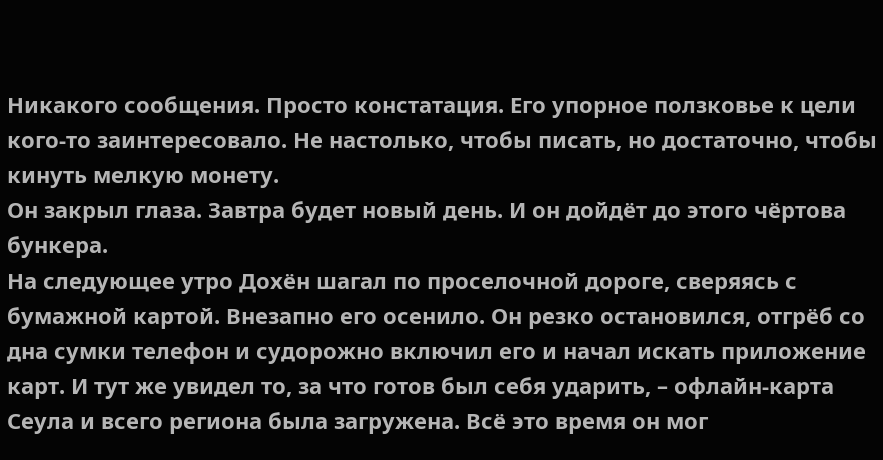Никакого сообщения. Просто констатация. Его упорное ползковье к цели кого-то заинтересовало. Не настолько, чтобы писать, но достаточно, чтобы кинуть мелкую монету.
Он закрыл глаза. Завтра будет новый день. И он дойдёт до этого чёртова бункера.
На следующее утро Дохён шагал по проселочной дороге, сверяясь с бумажной картой. Внезапно его осенило. Он резко остановился, отгрёб со дна сумки телефон и судорожно включил его и начал искать приложение карт. И тут же увидел то, за что готов был себя ударить, – офлайн-карта Сеула и всего региона была загружена. Всё это время он мог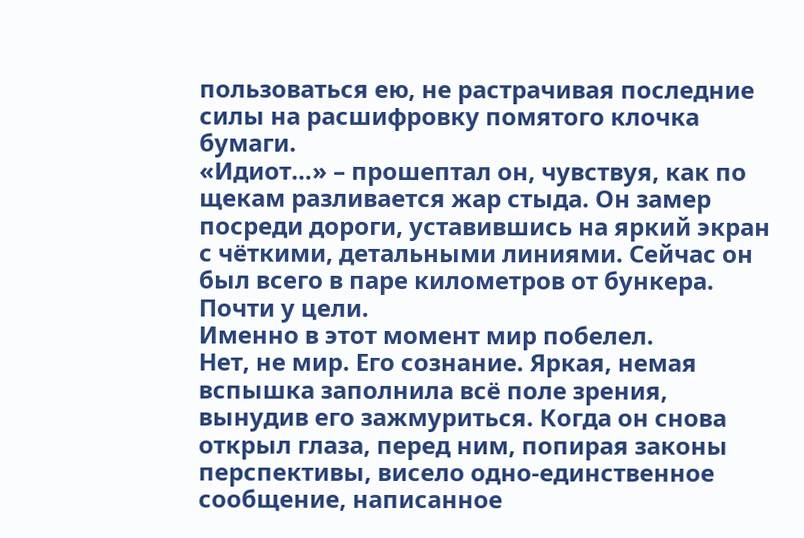пользоваться ею, не растрачивая последние силы на расшифровку помятого клочка бумаги.
«Идиот…» – прошептал он, чувствуя, как по щекам разливается жар стыда. Он замер посреди дороги, уставившись на яркий экран с чёткими, детальными линиями. Сейчас он был всего в паре километров от бункера. Почти у цели.
Именно в этот момент мир побелел.
Нет, не мир. Его сознание. Яркая, немая вспышка заполнила всё поле зрения, вынудив его зажмуриться. Когда он снова открыл глаза, перед ним, попирая законы перспективы, висело одно-единственное сообщение, написанное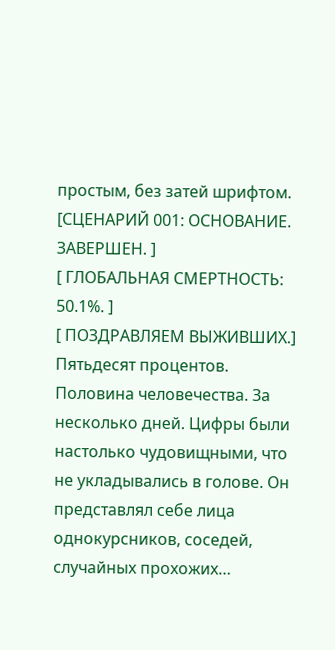простым, без затей шрифтом.
[СЦЕНАРИЙ 001: ОСНОВАНИЕ. ЗАВЕРШЕН. ]
[ ГЛОБАЛЬНАЯ СМЕРТНОСТЬ: 50.1%. ]
[ ПОЗДРАВЛЯЕМ ВЫЖИВШИХ.]
Пятьдесят процентов. Половина человечества. За несколько дней. Цифры были настолько чудовищными, что не укладывались в голове. Он представлял себе лица однокурсников, соседей, случайных прохожих…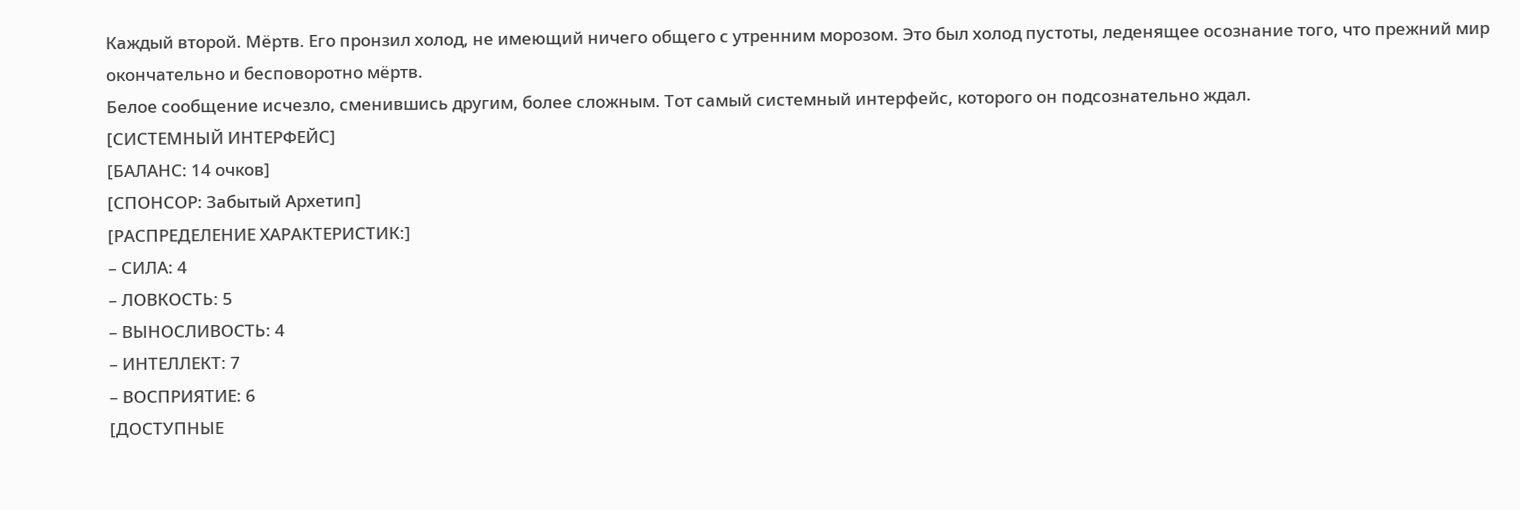Каждый второй. Мёртв. Его пронзил холод, не имеющий ничего общего с утренним морозом. Это был холод пустоты, леденящее осознание того, что прежний мир окончательно и бесповоротно мёртв.
Белое сообщение исчезло, сменившись другим, более сложным. Тот самый системный интерфейс, которого он подсознательно ждал.
[СИСТЕМНЫЙ ИНТЕРФЕЙС]
[БАЛАНС: 14 очков]
[СПОНСОР: Забытый Архетип]
[РАСПРЕДЕЛЕНИЕ ХАРАКТЕРИСТИК:]
– СИЛА: 4
– ЛОВКОСТЬ: 5
– ВЫНОСЛИВОСТЬ: 4
– ИНТЕЛЛЕКТ: 7
– ВОСПРИЯТИЕ: 6
[ДОСТУПНЫЕ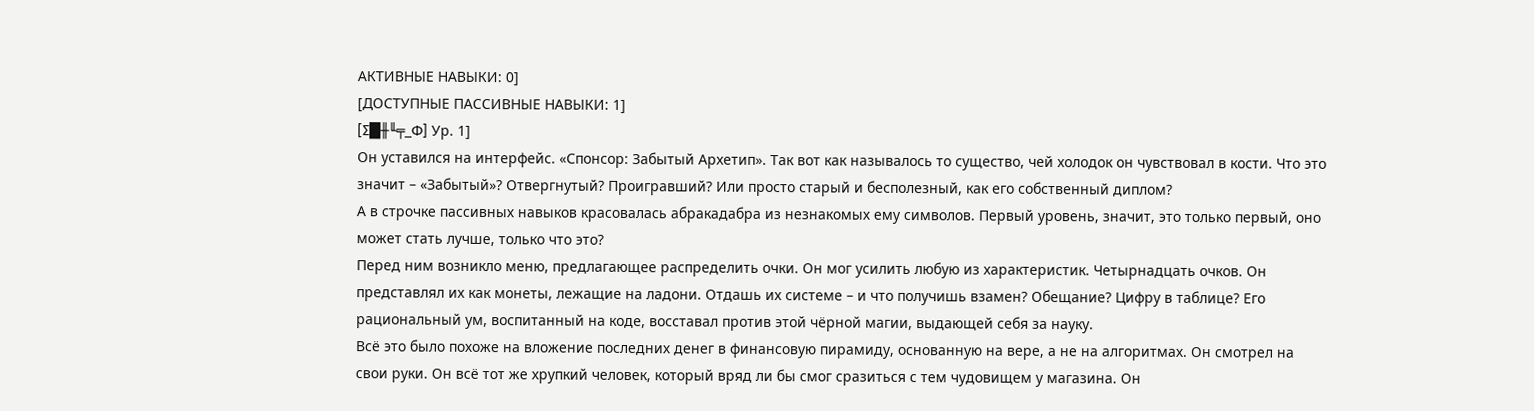АКТИВНЫЕ НАВЫКИ: 0]
[ДОСТУПНЫЕ ПАССИВНЫЕ НАВЫКИ: 1]
[Σ█╫╙╤_Φ] Ур. 1]
Он уставился на интерфейс. «Спонсор: Забытый Архетип». Так вот как называлось то существо, чей холодок он чувствовал в кости. Что это значит – «Забытый»? Отвергнутый? Проигравший? Или просто старый и бесполезный, как его собственный диплом?
А в строчке пассивных навыков красовалась абракадабра из незнакомых ему символов. Первый уровень, значит, это только первый, оно может стать лучше, только что это?
Перед ним возникло меню, предлагающее распределить очки. Он мог усилить любую из характеристик. Четырнадцать очков. Он представлял их как монеты, лежащие на ладони. Отдашь их системе – и что получишь взамен? Обещание? Цифру в таблице? Его рациональный ум, воспитанный на коде, восставал против этой чёрной магии, выдающей себя за науку.
Всё это было похоже на вложение последних денег в финансовую пирамиду, основанную на вере, а не на алгоритмах. Он смотрел на свои руки. Он всё тот же хрупкий человек, который вряд ли бы смог сразиться с тем чудовищем у магазина. Он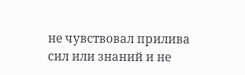не чувствовал прилива сил или знаний и не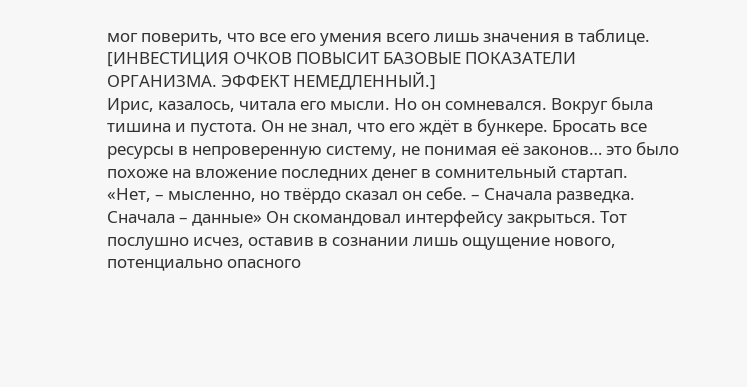мог поверить, что все его умения всего лишь значения в таблице.
[ИНВЕСТИЦИЯ ОЧКОВ ПОВЫСИТ БАЗОВЫЕ ПОКАЗАТЕЛИ ОРГАНИЗМА. ЭФФЕКТ НЕМЕДЛЕННЫЙ.]
Ирис, казалось, читала его мысли. Но он сомневался. Вокруг была тишина и пустота. Он не знал, что его ждёт в бункере. Бросать все ресурсы в непроверенную систему, не понимая её законов… это было похоже на вложение последних денег в сомнительный стартап.
«Нет, – мысленно, но твёрдо сказал он себе. – Сначала разведка. Сначала – данные» Он скомандовал интерфейсу закрыться. Тот послушно исчез, оставив в сознании лишь ощущение нового, потенциально опасного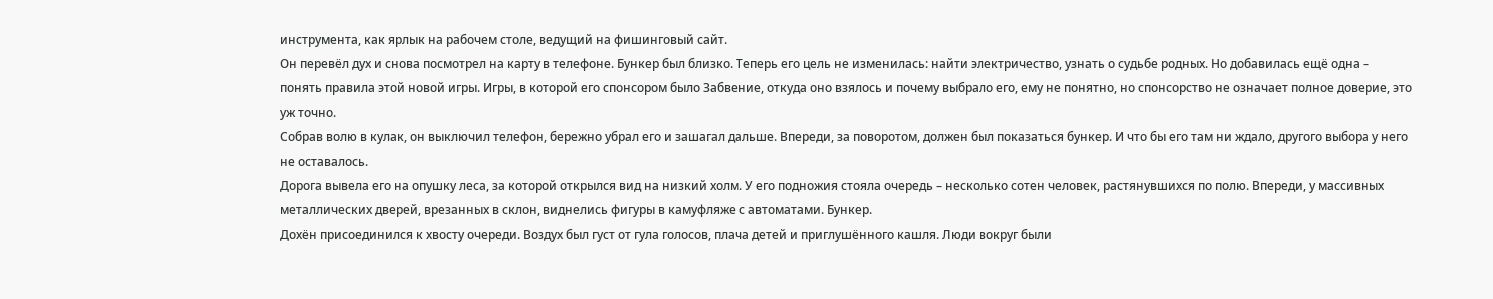инструмента, как ярлык на рабочем столе, ведущий на фишинговый сайт.
Он перевёл дух и снова посмотрел на карту в телефоне. Бункер был близко. Теперь его цель не изменилась: найти электричество, узнать о судьбе родных. Но добавилась ещё одна – понять правила этой новой игры. Игры, в которой его спонсором было Забвение, откуда оно взялось и почему выбрало его, ему не понятно, но спонсорство не означает полное доверие, это уж точно.
Собрав волю в кулак, он выключил телефон, бережно убрал его и зашагал дальше. Впереди, за поворотом, должен был показаться бункер. И что бы его там ни ждало, другого выбора у него не оставалось.
Дорога вывела его на опушку леса, за которой открылся вид на низкий холм. У его подножия стояла очередь – несколько сотен человек, растянувшихся по полю. Впереди, у массивных металлических дверей, врезанных в склон, виднелись фигуры в камуфляже с автоматами. Бункер.
Дохён присоединился к хвосту очереди. Воздух был густ от гула голосов, плача детей и приглушённого кашля. Люди вокруг были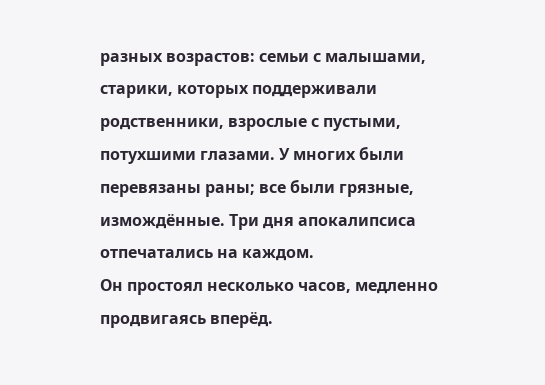разных возрастов: семьи с малышами, старики, которых поддерживали родственники, взрослые с пустыми, потухшими глазами. У многих были перевязаны раны; все были грязные, измождённые. Три дня апокалипсиса отпечатались на каждом.
Он простоял несколько часов, медленно продвигаясь вперёд.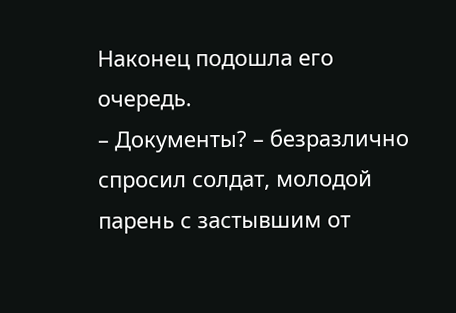Наконец подошла его очередь.
– Документы? – безразлично спросил солдат, молодой парень с застывшим от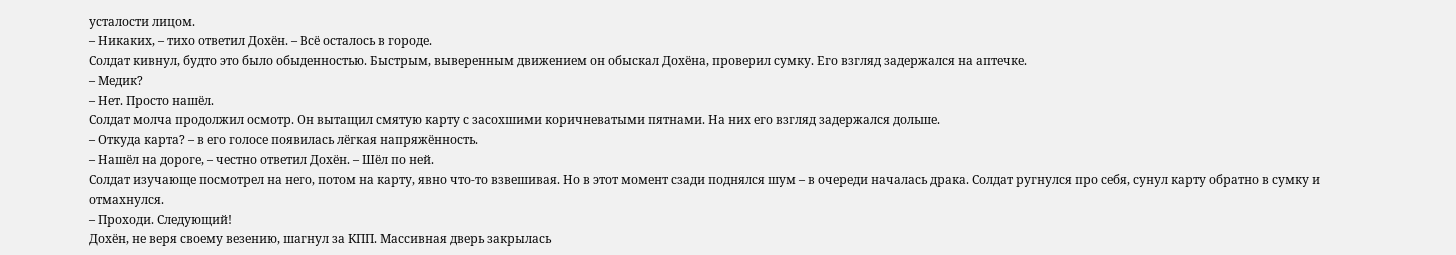усталости лицом.
– Никаких, – тихо ответил Дохён. – Всё осталось в городе.
Солдат кивнул, будто это было обыденностью. Быстрым, выверенным движением он обыскал Дохёна, проверил сумку. Его взгляд задержался на аптечке.
– Медик?
– Нет. Просто нашёл.
Солдат молча продолжил осмотр. Он вытащил смятую карту с засохшими коричневатыми пятнами. На них его взгляд задержался дольше.
– Откуда карта? – в его голосе появилась лёгкая напряжённость.
– Нашёл на дороге, – честно ответил Дохён. – Шёл по ней.
Солдат изучающе посмотрел на него, потом на карту, явно что-то взвешивая. Но в этот момент сзади поднялся шум – в очереди началась драка. Солдат ругнулся про себя, сунул карту обратно в сумку и отмахнулся.
– Проходи. Следующий!
Дохён, не веря своему везению, шагнул за КПП. Массивная дверь закрылась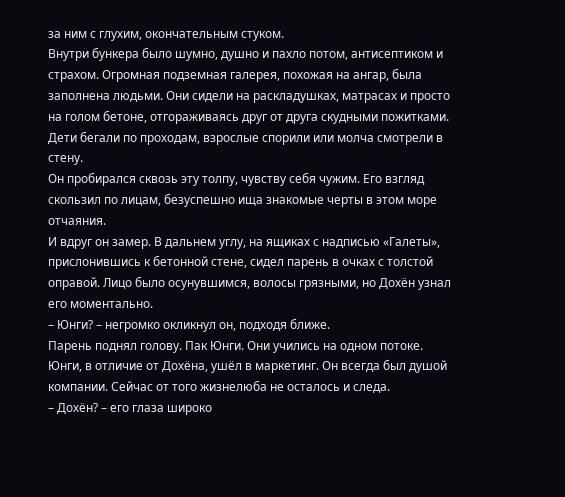за ним с глухим, окончательным стуком.
Внутри бункера было шумно, душно и пахло потом, антисептиком и страхом. Огромная подземная галерея, похожая на ангар, была заполнена людьми. Они сидели на раскладушках, матрасах и просто на голом бетоне, отгораживаясь друг от друга скудными пожитками. Дети бегали по проходам, взрослые спорили или молча смотрели в стену.
Он пробирался сквозь эту толпу, чувству себя чужим. Его взгляд скользил по лицам, безуспешно ища знакомые черты в этом море отчаяния.
И вдруг он замер. В дальнем углу, на ящиках с надписью «Галеты», прислонившись к бетонной стене, сидел парень в очках с толстой оправой. Лицо было осунувшимся, волосы грязными, но Дохён узнал его моментально.
– Юнги? – негромко окликнул он, подходя ближе.
Парень поднял голову. Пак Юнги. Они учились на одном потоке. Юнги, в отличие от Дохёна, ушёл в маркетинг. Он всегда был душой компании. Сейчас от того жизнелюба не осталось и следа.
– Дохён? – его глаза широко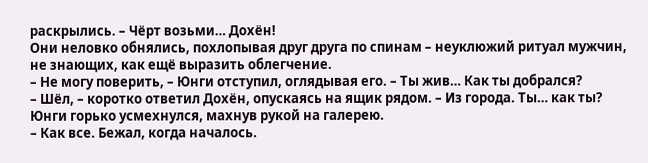раскрылись. – Чёрт возьми… Дохён!
Они неловко обнялись, похлопывая друг друга по спинам – неуклюжий ритуал мужчин, не знающих, как ещё выразить облегчение.
– Не могу поверить, – Юнги отступил, оглядывая его. – Ты жив… Как ты добрался?
– Шёл, – коротко ответил Дохён, опускаясь на ящик рядом. – Из города. Ты… как ты?
Юнги горько усмехнулся, махнув рукой на галерею.
– Как все. Бежал, когда началось.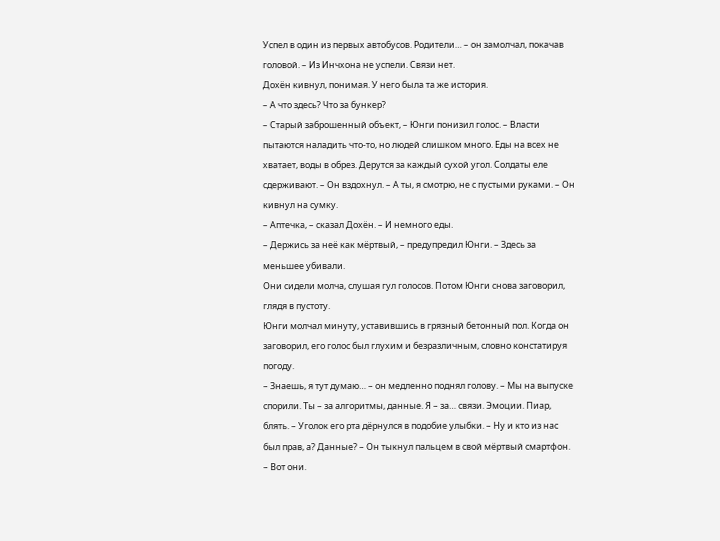Успел в один из первых автобусов. Родители… – он замолчал, покачав головой. – Из Инчхона не успели. Связи нет.
Дохён кивнул, понимая. У него была та же история.
– А что здесь? Что за бункер?
– Старый заброшенный объект, – Юнги понизил голос. – Власти пытаются наладить что-то, но людей слишком много. Еды на всех не хватает, воды в обрез. Дерутся за каждый сухой угол. Солдаты еле сдерживают. – Он вздохнул. – А ты, я смотрю, не с пустыми руками. – Он кивнул на сумку.
– Аптечка, – сказал Дохён. – И немного еды.
– Держись за неё как мёртвый, – предупредил Юнги. – Здесь за меньшее убивали.
Они сидели молча, слушая гул голосов. Потом Юнги снова заговорил, глядя в пустоту.
Юнги молчал минуту, уставившись в грязный бетонный пол. Когда он заговорил, его голос был глухим и безразличным, словно констатируя погоду.
– Знаешь, я тут думаю… – он медленно поднял голову. – Мы на выпуске спорили. Ты – за алгоритмы, данные. Я – за… связи. Эмоции. Пиар, блять. – Уголок его рта дёрнулся в подобие улыбки. – Ну и кто из нас был прав, а? Данные? – Он тыкнул пальцем в свой мёртвый смартфон. – Вот они.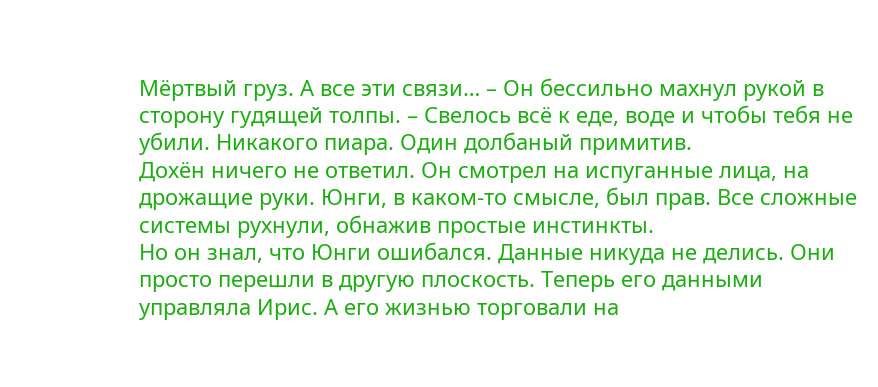Мёртвый груз. А все эти связи… – Он бессильно махнул рукой в сторону гудящей толпы. – Свелось всё к еде, воде и чтобы тебя не убили. Никакого пиара. Один долбаный примитив.
Дохён ничего не ответил. Он смотрел на испуганные лица, на дрожащие руки. Юнги, в каком-то смысле, был прав. Все сложные системы рухнули, обнажив простые инстинкты.
Но он знал, что Юнги ошибался. Данные никуда не делись. Они просто перешли в другую плоскость. Теперь его данными управляла Ирис. А его жизнью торговали на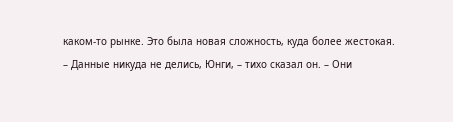каком-то рынке. Это была новая сложность, куда более жестокая.
– Данные никуда не делись, Юнги, – тихо сказал он. – Они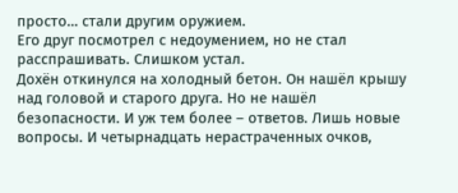просто… стали другим оружием.
Его друг посмотрел с недоумением, но не стал расспрашивать. Слишком устал.
Дохён откинулся на холодный бетон. Он нашёл крышу над головой и старого друга. Но не нашёл безопасности. И уж тем более – ответов. Лишь новые вопросы. И четырнадцать нерастраченных очков,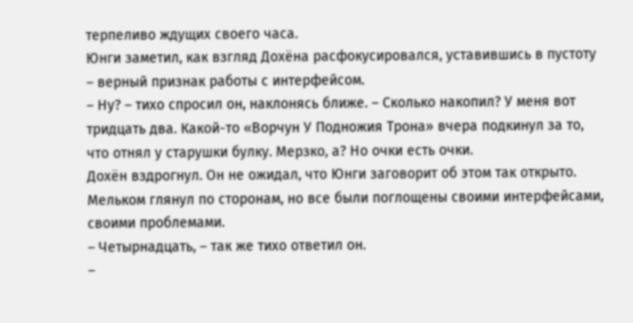терпеливо ждущих своего часа.
Юнги заметил, как взгляд Дохёна расфокусировался, уставившись в пустоту – верный признак работы с интерфейсом.
– Ну? – тихо спросил он, наклонясь ближе. – Сколько накопил? У меня вот тридцать два. Какой-то «Ворчун У Подножия Трона» вчера подкинул за то, что отнял у старушки булку. Мерзко, а? Но очки есть очки.
Дохён вздрогнул. Он не ожидал, что Юнги заговорит об этом так открыто. Мельком глянул по сторонам, но все были поглощены своими интерфейсами, своими проблемами.
– Четырнадцать, – так же тихо ответил он.
–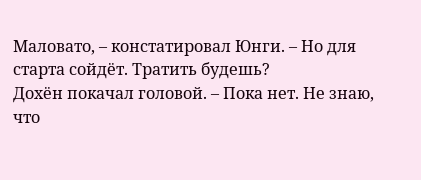Маловато, – констатировал Юнги. – Но для старта сойдёт. Тратить будешь?
Дохён покачал головой. – Пока нет. Не знаю, что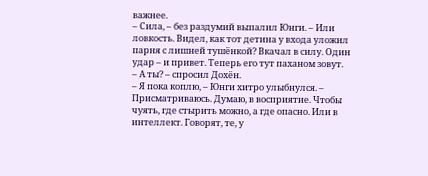важнее.
– Сила, – без раздумий выпалил Юнги. – Или ловкость. Видел, как тот детина у входа уложил парня с лишней тушёнкой? Вкачал в силу. Один удар – и привет. Теперь его тут паханом зовут.
– А ты? – спросил Дохён.
– Я пока коплю, – Юнги хитро улыбнулся. – Присматриваюсь. Думаю, в восприятие. Чтобы чуять, где стырить можно, а где опасно. Или в интеллект. Говорят, те, у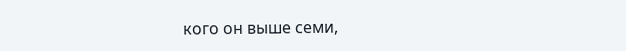кого он выше семи,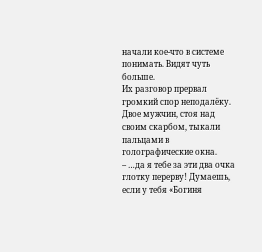начали кое-что в системе понимать. Видят чуть больше.
Их разговор прервал громкий спор неподалёку. Двое мужчин, стоя над своим скарбом, тыкали пальцами в голографические окна.
– …да я тебе за эти два очка глотку перерву! Думаешь, если у тебя «Богиня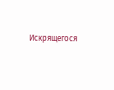Искрящегося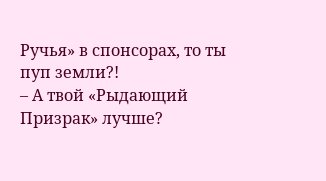Ручья» в спонсорах, то ты пуп земли?!
– А твой «Рыдающий Призрак» лучше?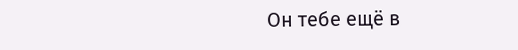Он тебе ещё в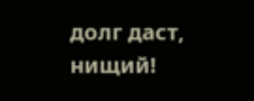долг даст, нищий!